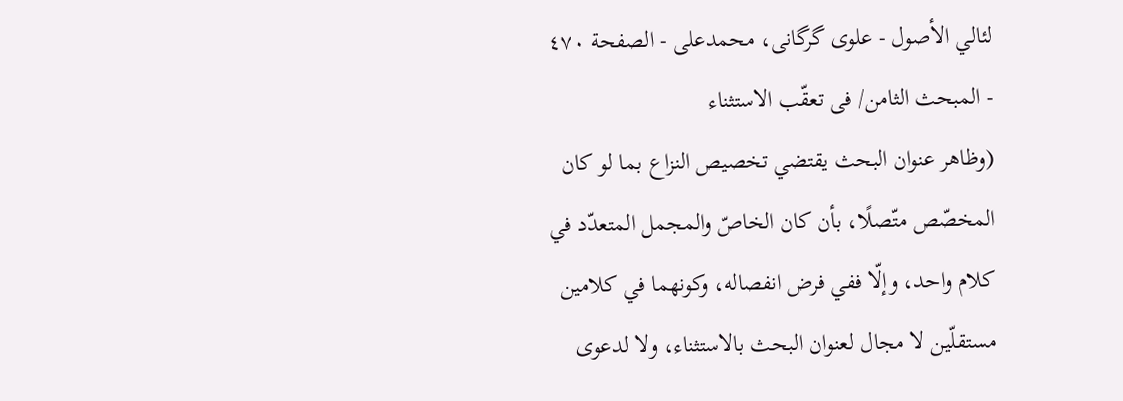لئالي الأصول - علوی گرگانی، محمدعلی - الصفحة ٤٧٠ - المبحث الثامن/ فی تعقّب الاستثناء
(وظاهر عنوان البحث يقتضي تخصيص النزاع بما لو كان المخصّص متّصلًا، بأن كان الخاصّ والمجمل المتعدّد في كلام واحد، وإلّا ففي فرض انفصاله، وكونهما في كلامين مستقلّين لا مجال لعنوان البحث بالاستثناء، ولا لدعوى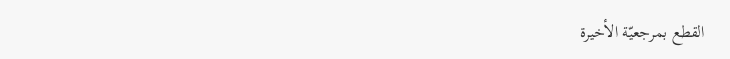القطع بمرجعيّة الأخيرة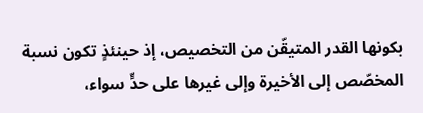بكونها القدر المتيقّن من التخصيص، إذ حينئذٍ تكون نسبة المخصّص إلى الأخيرة وإلى غيرها على حدٍّ سواء،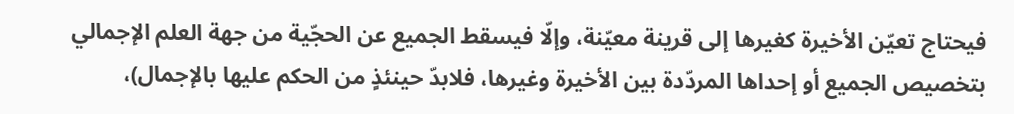فيحتاج تعيّن الأخيرة كغيرها إلى قرينة معيّنة، وإلّا فيسقط الجميع عن الحجّية من جهة العلم الإجمالي بتخصيص الجميع أو إحداها المردّدة بين الأخيرة وغيرها، فلابدّ حينئذٍ من الحكم عليها بالإجمال)،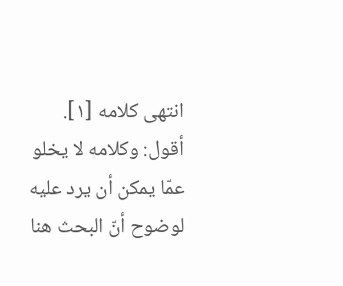انتهى كلامه [١].
أقول: وكلامه لا يخلو عمّا يمكن أن يرد عليه لوضوح أنّ البحث هنا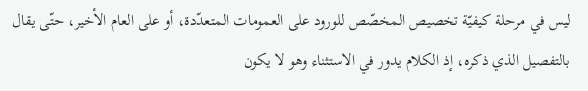ليس في مرحلة كيفيّة تخصيص المخصّص للورود على العمومات المتعدّدة، أو على العام الأخير، حتّى يقال بالتفصيل الذي ذكره، إذ الكلام يدور في الاستثناء وهو لا يكون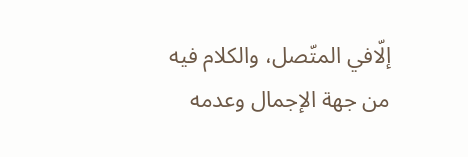إلّافي المتّصل، والكلام فيه من جهة الإجمال وعدمه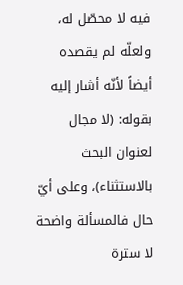فيه لا محصّل له، ولعلّه لم يقصده أيضاً لأنّه أشار إليه بقوله: (لا مجال لعنوان البحث بالاستثناء)، وعلى أيّ حال فالمسألة واضحة لا سترة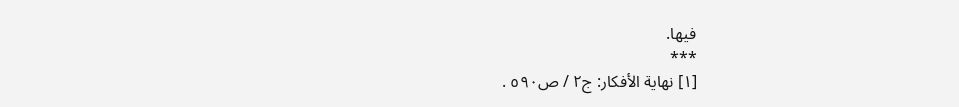فيها.
***
[١] نهاية الأفكار: ج٢ / ص٥٩٠ .